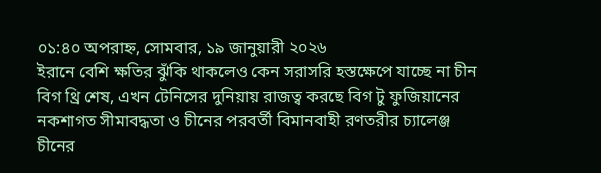০১:৪০ অপরাহ্ন, সোমবার, ১৯ জানুয়ারী ২০২৬
ইরানে বেশি ক্ষতির ঝুঁকি থাকলেও কেন সরাসরি হস্তক্ষেপে যাচ্ছে না চীন বিগ থ্রি শেষ, এখন টেনিসের দুনিয়ায় রাজত্ব করছে বিগ টু ফুজিয়ানের নকশাগত সীমাবদ্ধতা ও চীনের পরবর্তী বিমানবাহী রণতরীর চ্যালেঞ্জ চীনের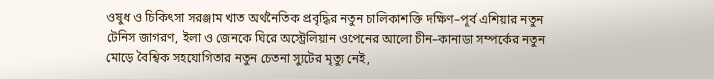ওষুধ ও চিকিৎসা সরঞ্জাম খাত অর্থনৈতিক প্রবৃদ্ধির নতুন চালিকাশক্তি দক্ষিণ–পূর্ব এশিয়ার নতুন টেনিস জাগরণ, ইলা ও জেনকে ঘিরে অস্ট্রেলিয়ান ওপেনের আলো চীন–কানাডা সম্পর্কের নতুন মোড়ে বৈশ্বিক সহযোগিতার নতুন চেতনা স্যুটের মৃত্যু নেই,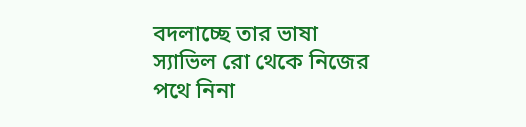বদলাচ্ছে তার ভাষা স্যাভিল রো থেকে নিজের পথে নিনা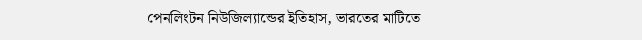পেনলিংটন নিউজিল্যান্ডের ইতিহাস, ভারতের মাটিতে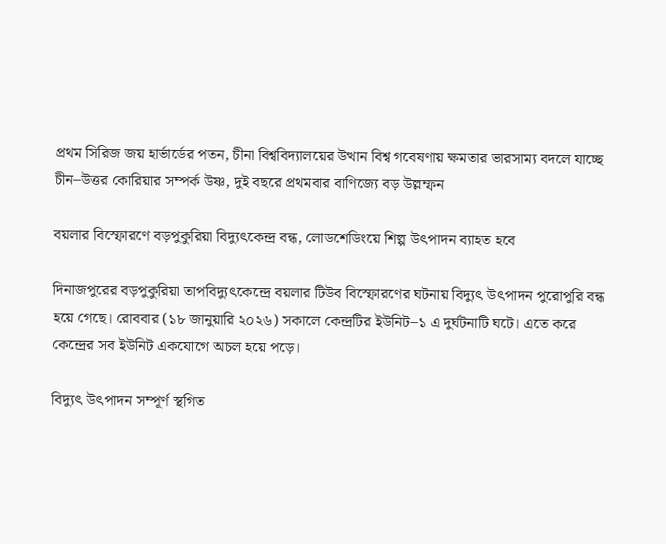প্রথম সিরিজ জয় হার্ভার্ডের পতন, চীনা বিশ্ববিদ্যালয়ের উত্থান বিশ্ব গবেষণায় ক্ষমতার ভারসাম্য বদলে যাচ্ছে চীন–উত্তর কোরিয়ার সম্পর্ক উষ্ণ, দুই বছরে প্রথমবার বাণিজ্যে বড় উল্লম্ফন

বয়লার বিস্ফোরণে বড়পুকুরিয়া বিদ্যুৎকেন্দ্র বন্ধ, লোডশেডিংয়ে শিল্প উৎপাদন ব্যাহত হবে

দিনাজপুরের বড়পুকুরিয়া তাপবিদ্যুৎকেন্দ্রে বয়লার টিউব বিস্ফোরণের ঘটনায় বিদ্যুৎ উৎপাদন পুরোপুরি বন্ধ হয়ে গেছে। রোববার (১৮ জানুয়ারি ২০২৬) সকালে কেন্দ্রটির ইউনিট–১ এ দুর্ঘটনাটি ঘটে। এতে করে কেন্দ্রের সব ইউনিট একযোগে অচল হয়ে পড়ে।

বিদ্যুৎ উৎপাদন সম্পূর্ণ স্থগিত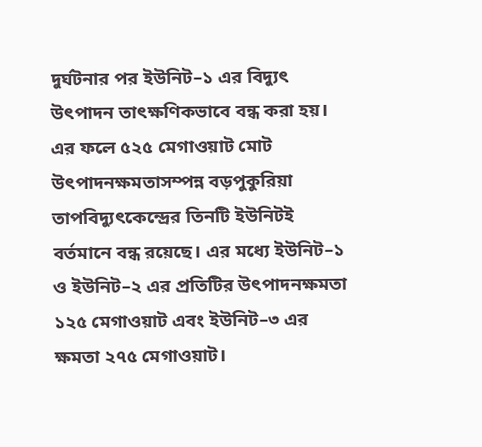দুর্ঘটনার পর ইউনিট–১ এর বিদ্যুৎ উৎপাদন তাৎক্ষণিকভাবে বন্ধ করা হয়। এর ফলে ৫২৫ মেগাওয়াট মোট উৎপাদনক্ষমতাসম্পন্ন বড়পুকুরিয়া তাপবিদ্যুৎকেন্দ্রের তিনটি ইউনিটই বর্তমানে বন্ধ রয়েছে। এর মধ্যে ইউনিট–১ ও ইউনিট–২ এর প্রতিটির উৎপাদনক্ষমতা ১২৫ মেগাওয়াট এবং ইউনিট–৩ এর ক্ষমতা ২৭৫ মেগাওয়াট।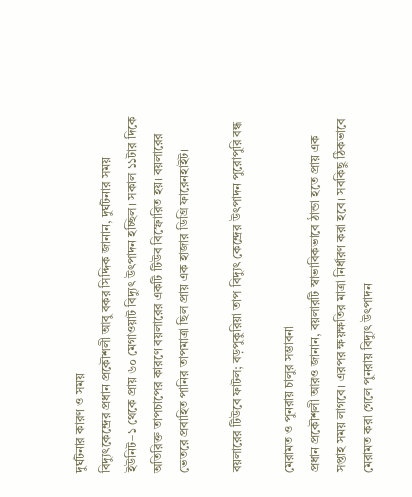দুর্ঘটনার কারণ ও সময়
বিদ্যুৎকেন্দ্রের প্রধান প্রকৌশলী আবু বকর সিদ্দিক জানান, দুর্ঘটনার সময় ইউনিট–১ থেকে প্রায় ৬০ মেগাওয়াট বিদ্যুৎ উৎপাদন হচ্ছিল। সকাল ১১টার দিকে অতিরিক্ত তাপচাপের কারণে বয়লারের একটি টিউব বিস্ফোরিত হয়। বয়লারের ভেতরে প্রবাহিত পানির তাপমাত্রা ছিল প্রায় এক হাজার ডিগ্রি ফারেনহাইট।

বয়লারের টিউবে ফাটল; বড়পুকুরিয়া তাপ বিদ্যুৎ কেন্দ্রের উৎপাদন পুরোপুরি বন্ধ

মেরামত ও পুনরায় চালুর সম্ভাবনা
প্রধান প্রকৌশলী আরও জানান, বয়লারটি স্বাভাবিকভাবে ঠান্ডা হতে প্রায় এক সপ্তাহ সময় লাগবে। এরপর ক্ষয়ক্ষতির মাত্রা নির্ধারণ করা হবে। সবকিছু ঠিকভাবে মেরামত করা গেলে পুনরায় বিদ্যুৎ উৎপাদন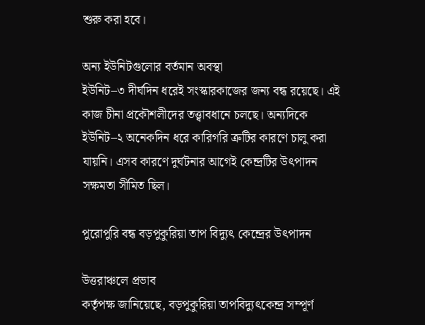শুরু করা হবে।

অন্য ইউনিটগুলোর বর্তমান অবস্থা
ইউনিট–৩ দীর্ঘদিন ধরেই সংস্কারকাজের জন্য বন্ধ রয়েছে। এই কাজ চীনা প্রকৌশলীদের তত্ত্বাবধানে চলছে। অন্যদিকে ইউনিট–২ অনেকদিন ধরে কারিগরি ত্রুটির কারণে চালু করা যায়নি। এসব কারণে দুর্ঘটনার আগেই কেন্দ্রটির উৎপাদন সক্ষমতা সীমিত ছিল।

পুরোপুরি বন্ধ বড়পুকুরিয়া তাপ বিদ্যুৎ কেন্দ্রের উৎপাদন

উত্তরাঞ্চলে প্রভাব
কর্তৃপক্ষ জানিয়েছে, বড়পুকুরিয়া তাপবিদ্যুৎকেন্দ্র সম্পূর্ণ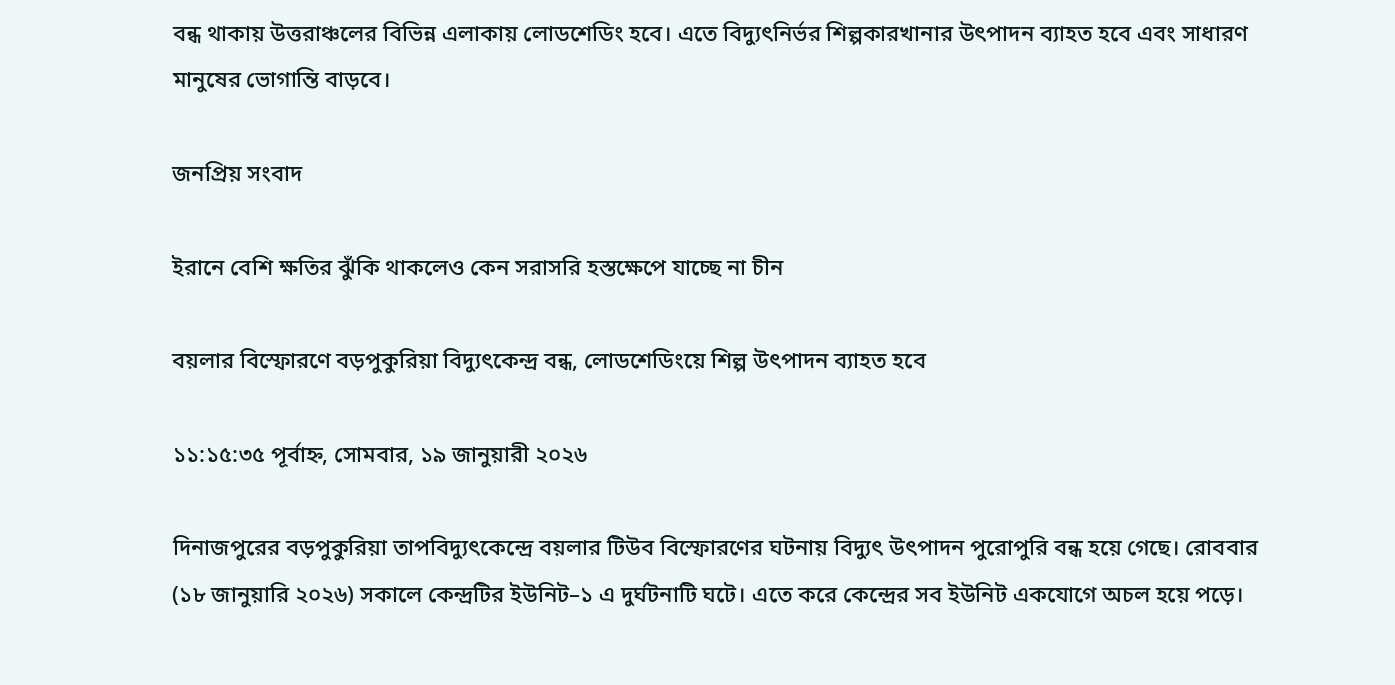বন্ধ থাকায় উত্তরাঞ্চলের বিভিন্ন এলাকায় লোডশেডিং হবে। এতে বিদ্যুৎনির্ভর শিল্পকারখানার উৎপাদন ব্যাহত হবে এবং সাধারণ মানুষের ভোগান্তি বাড়বে।

জনপ্রিয় সংবাদ

ইরানে বেশি ক্ষতির ঝুঁকি থাকলেও কেন সরাসরি হস্তক্ষেপে যাচ্ছে না চীন

বয়লার বিস্ফোরণে বড়পুকুরিয়া বিদ্যুৎকেন্দ্র বন্ধ, লোডশেডিংয়ে শিল্প উৎপাদন ব্যাহত হবে

১১:১৫:৩৫ পূর্বাহ্ন, সোমবার, ১৯ জানুয়ারী ২০২৬

দিনাজপুরের বড়পুকুরিয়া তাপবিদ্যুৎকেন্দ্রে বয়লার টিউব বিস্ফোরণের ঘটনায় বিদ্যুৎ উৎপাদন পুরোপুরি বন্ধ হয়ে গেছে। রোববার (১৮ জানুয়ারি ২০২৬) সকালে কেন্দ্রটির ইউনিট–১ এ দুর্ঘটনাটি ঘটে। এতে করে কেন্দ্রের সব ইউনিট একযোগে অচল হয়ে পড়ে।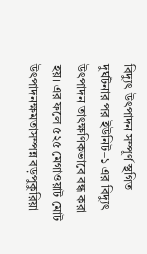বিদ্যুৎ উৎপাদন সম্পূর্ণ স্থগিত
দুর্ঘটনার পর ইউনিট–১ এর বিদ্যুৎ উৎপাদন তাৎক্ষণিকভাবে বন্ধ করা হয়। এর ফলে ৫২৫ মেগাওয়াট মোট উৎপাদনক্ষমতাসম্পন্ন বড়পুকুরিয়া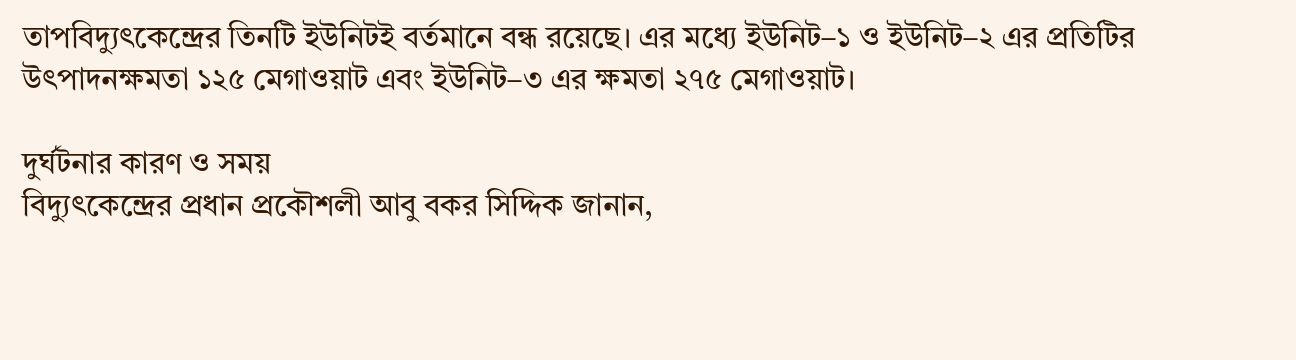তাপবিদ্যুৎকেন্দ্রের তিনটি ইউনিটই বর্তমানে বন্ধ রয়েছে। এর মধ্যে ইউনিট–১ ও ইউনিট–২ এর প্রতিটির উৎপাদনক্ষমতা ১২৫ মেগাওয়াট এবং ইউনিট–৩ এর ক্ষমতা ২৭৫ মেগাওয়াট।

দুর্ঘটনার কারণ ও সময়
বিদ্যুৎকেন্দ্রের প্রধান প্রকৌশলী আবু বকর সিদ্দিক জানান,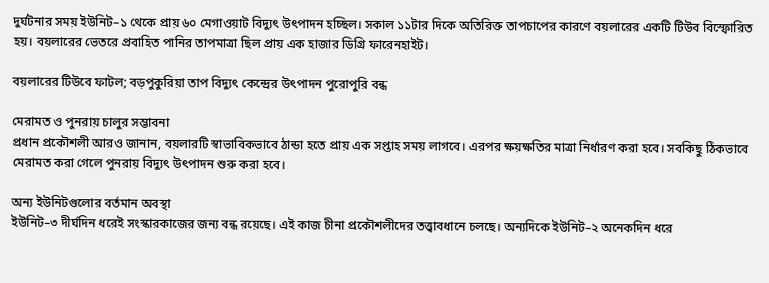দুর্ঘটনার সময় ইউনিট–১ থেকে প্রায় ৬০ মেগাওয়াট বিদ্যুৎ উৎপাদন হচ্ছিল। সকাল ১১টার দিকে অতিরিক্ত তাপচাপের কারণে বয়লারের একটি টিউব বিস্ফোরিত হয়। বয়লারের ভেতরে প্রবাহিত পানির তাপমাত্রা ছিল প্রায় এক হাজার ডিগ্রি ফারেনহাইট।

বয়লারের টিউবে ফাটল; বড়পুকুরিয়া তাপ বিদ্যুৎ কেন্দ্রের উৎপাদন পুরোপুরি বন্ধ

মেরামত ও পুনরায় চালুর সম্ভাবনা
প্রধান প্রকৌশলী আরও জানান, বয়লারটি স্বাভাবিকভাবে ঠান্ডা হতে প্রায় এক সপ্তাহ সময় লাগবে। এরপর ক্ষয়ক্ষতির মাত্রা নির্ধারণ করা হবে। সবকিছু ঠিকভাবে মেরামত করা গেলে পুনরায় বিদ্যুৎ উৎপাদন শুরু করা হবে।

অন্য ইউনিটগুলোর বর্তমান অবস্থা
ইউনিট–৩ দীর্ঘদিন ধরেই সংস্কারকাজের জন্য বন্ধ রয়েছে। এই কাজ চীনা প্রকৌশলীদের তত্ত্বাবধানে চলছে। অন্যদিকে ইউনিট–২ অনেকদিন ধরে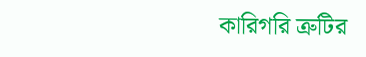কারিগরি ত্রুটির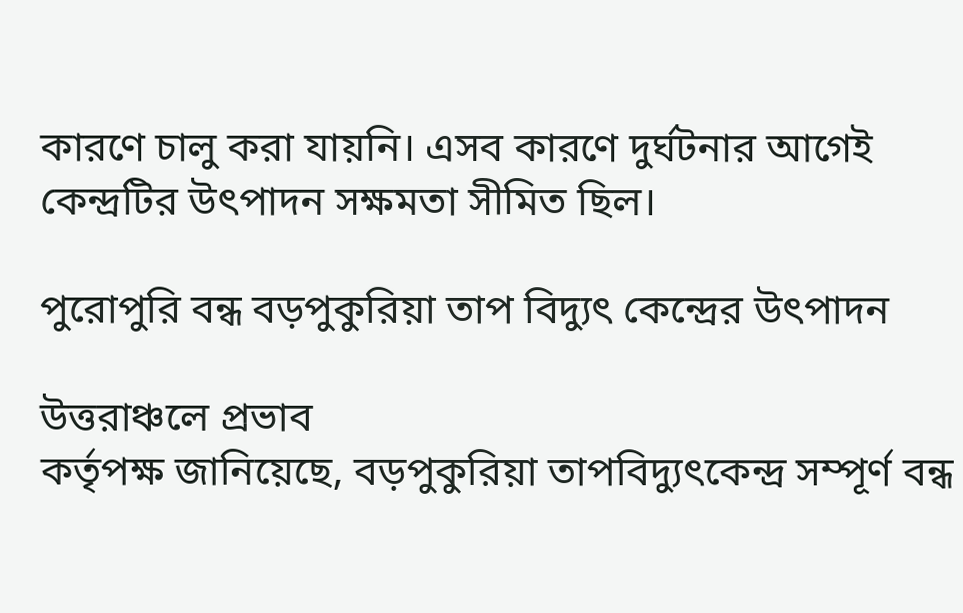কারণে চালু করা যায়নি। এসব কারণে দুর্ঘটনার আগেই কেন্দ্রটির উৎপাদন সক্ষমতা সীমিত ছিল।

পুরোপুরি বন্ধ বড়পুকুরিয়া তাপ বিদ্যুৎ কেন্দ্রের উৎপাদন

উত্তরাঞ্চলে প্রভাব
কর্তৃপক্ষ জানিয়েছে, বড়পুকুরিয়া তাপবিদ্যুৎকেন্দ্র সম্পূর্ণ বন্ধ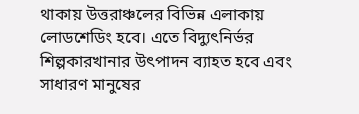থাকায় উত্তরাঞ্চলের বিভিন্ন এলাকায় লোডশেডিং হবে। এতে বিদ্যুৎনির্ভর শিল্পকারখানার উৎপাদন ব্যাহত হবে এবং সাধারণ মানুষের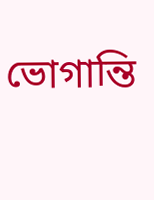ভোগান্তি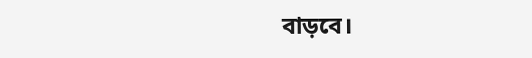বাড়বে।